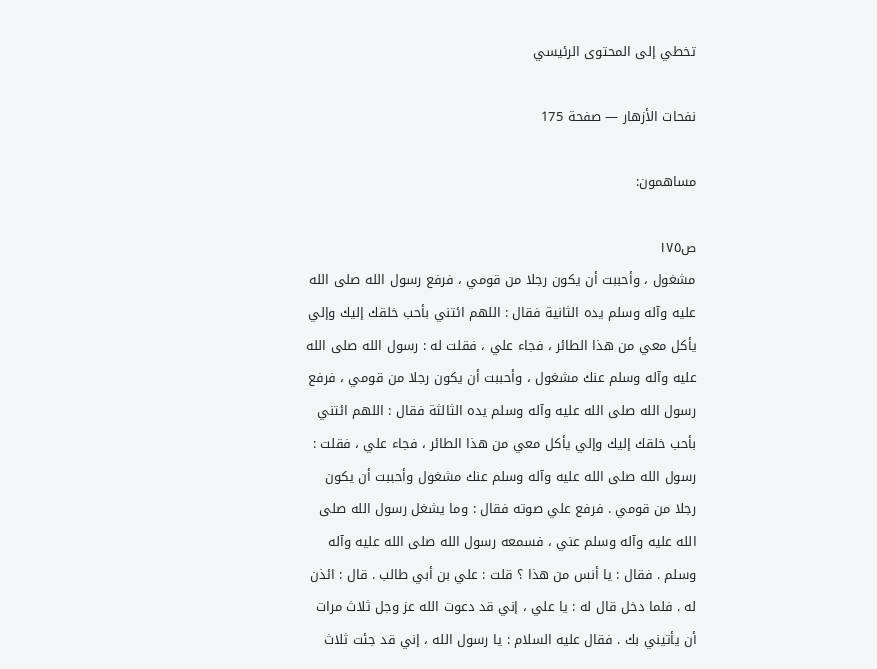تخطي إلى المحتوى الرئيسي

نفحات الأزهار — صفحة 175

مساهمون:

ص١٧٥
مشغول ، وأحببت أن يكون رجلا من قومي ، فرفع رسول الله صلى الله عليه وآله وسلم يده الثانية فقال : اللهم ائتني بأحب خلقك إليك وإلي يأكل معي من هذا الطائر ، فجاء علي ، فقلت له : رسول الله صلى الله عليه وآله وسلم عنك مشغول ، وأحببت أن يكون رجلا من قومي ، فرفع رسول الله صلى الله عليه وآله وسلم يده الثالثة فقال : اللهم ائتني بأحب خلقك إليك وإلي يأكل معي من هذا الطائر ، فجاء علي ، فقلت : رسول الله صلى الله عليه وآله وسلم عنك مشغول وأحببت أن يكون رجلا من قومي . فرفع علي صوته فقال : وما يشغل رسول الله صلى الله عليه وآله وسلم عني ، فسمعه رسول الله صلى الله عليه وآله وسلم . فقال : يا أنس من هذا ؟ قلت : علي بن أبي طالب . قال : ائذن له . فلما دخل قال له : يا علي ، إني قد دعوت الله عز وجل ثلاث مرات أن يأتيني بك . فقال عليه السلام : يا رسول الله ، إني قد جئت ثلاث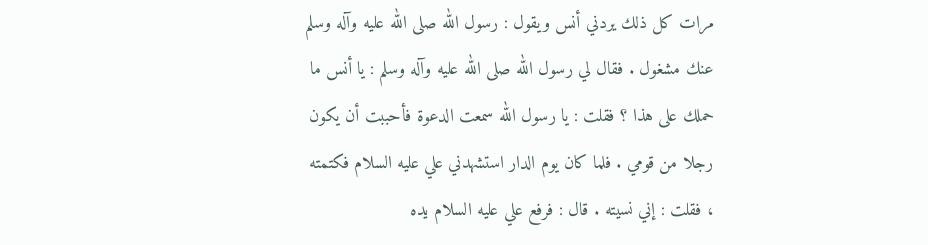مرات كل ذلك يردني أنس ويقول : رسول الله صلى الله عليه وآله وسلم عنك مشغول . فقال لي رسول الله صلى الله عليه وآله وسلم : يا أنس ما حملك على هذا ؟ فقلت : يا رسول الله سمعت الدعوة فأحببت أن يكون رجلا من قومي . فلما كان يوم الدار استشهدني علي عليه السلام فكتمته ، فقلت : إني نسيته . قال : فرفع علي عليه السلام يده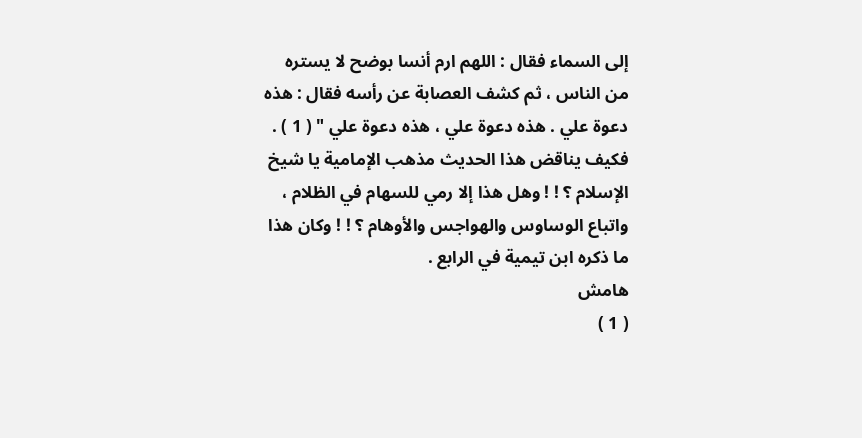إلى السماء فقال : اللهم ارم أنسا بوضح لا يستره من الناس ، ثم كشف العصابة عن رأسه فقال : هذه دعوة علي . هذه دعوة علي ، هذه دعوة علي " ( 1 ) . فكيف يناقض هذا الحديث مذهب الإمامية يا شيخ الإسلام ؟ ! ! وهل هذا إلا رمي للسهام في الظلام ، واتباع الوساوس والهواجس والأوهام ؟ ! ! وكان هذا ما ذكره ابن تيمية في الرابع .
هامش
( 1 )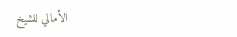الأمالي للشيخ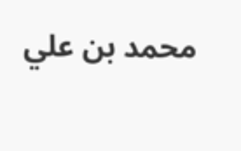محمد بن علي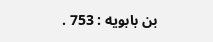بن بابويه : 753 .